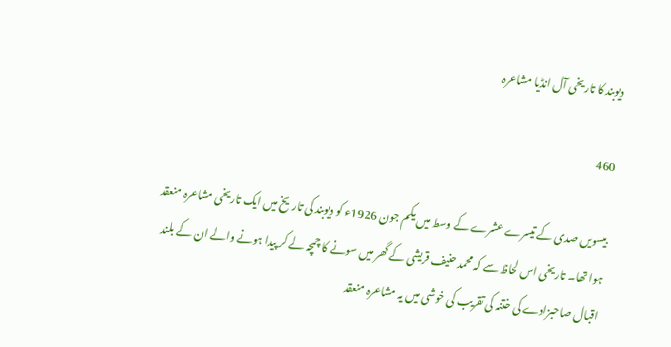دیوبند کا تاریخی آل انڈیا مشاعرہ

460

بیسویں صدی کے تیسرے عشرے کے وسط میں یکم جون 1926ء کو دیوبند کی تاریخ میں ایک تاریخی مشاعرہ منعقد ہوا تھا۔ تاریخی اس لحاظ سے کہ محمد حنیف قریشی کے گھر میں سونے کا چمچہ لے کر پیدا ہونے والے ان کے بلند اقبال صاحبزادے کی ختنہ کی تقریب کی خوشی میں یہ مشاعرہ منعقد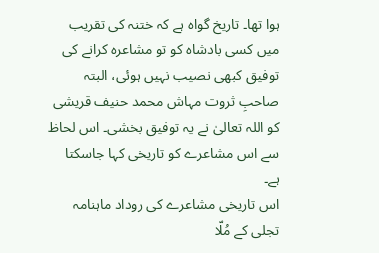ہوا تھا۔ تاریخ گواہ ہے کہ ختنہ کی تقریب میں کسی بادشاہ کو تو مشاعرہ کرانے کی توفیق کبھی نصیب نہیں ہوئی، البتہ صاحبِ ثروت مہاش محمد حنیف قریشی کو اللہ تعالیٰ نے یہ توفیق بخشی۔ اس لحاظ سے اس مشاعرے کو تاریخی کہا جاسکتا ہے۔
اس تاریخی مشاعرے کی روداد ماہنامہ تجلی کے مُلّا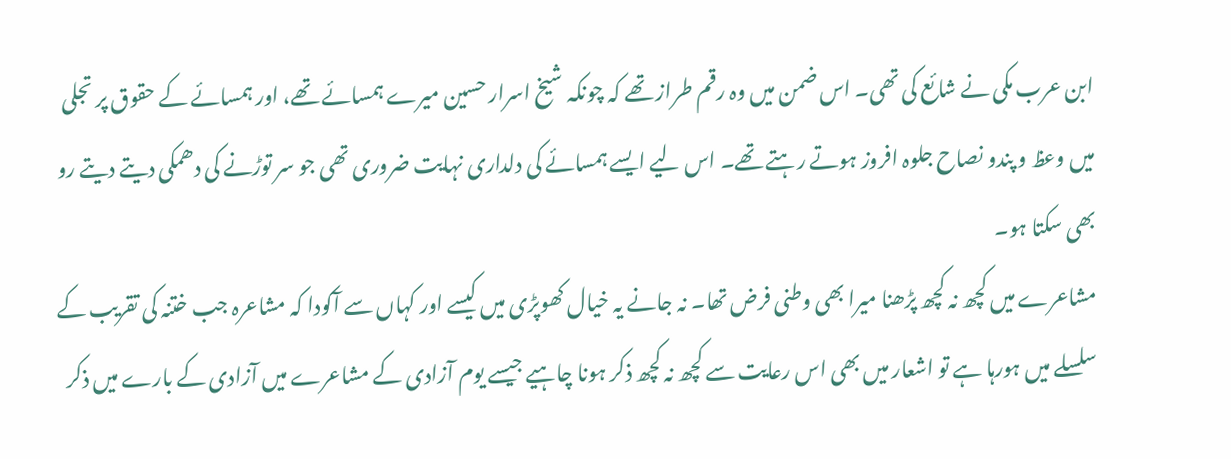ابن عرب مکی نے شائع کی تھی۔ اس ضمن میں وہ رقم طراز تھے کہ چونکہ شیخ اسرار حسین میرے ہمسائے تھے، اور ہمسائے کے حقوق پر تجلی میں وعظ و پندو نصاح جلوہ افروز ہوتے رہتے تھے۔ اس لیے ایسے ہمسائے کی دلداری نہایت ضروری تھی جو سر توڑنے کی دھمکی دیتے دیتے رو بھی سکتا ہو۔
مشاعرے میں کچھ نہ کچھ پڑھنا میرا بھی وطنی فرض تھا۔ نہ جانے یہ خیال کھوپڑی میں کیسے اور کہاں سے آکودا کہ مشاعرہ جب ختنہ کی تقریب کے سلسلے میں ہورہا ہے تو اشعار میں بھی اس رعایت سے کچھ نہ کچھ ذکر ہونا چاہیے جیسے یوم آزادی کے مشاعرے میں آزادی کے بارے میں ذکر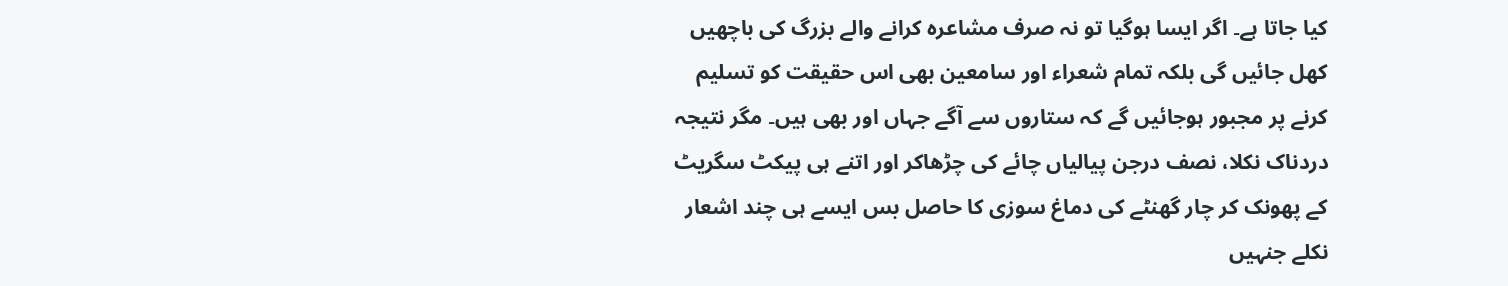کیا جاتا ہے۔ اگر ایسا ہوگیا تو نہ صرف مشاعرہ کرانے والے بزرگ کی باچھیں کھل جائیں گی بلکہ تمام شعراء اور سامعین بھی اس حقیقت کو تسلیم کرنے پر مجبور ہوجائیں گے کہ ستاروں سے آگے جہاں اور بھی ہیں۔ مگر نتیجہ دردناک نکلا، نصف درجن پیالیاں چائے کی چڑھاکر اور اتنے ہی پیکٹ سگریٹ کے پھونک کر چار گھنٹے کی دماغ سوزی کا حاصل بس ایسے ہی چند اشعار نکلے جنہیں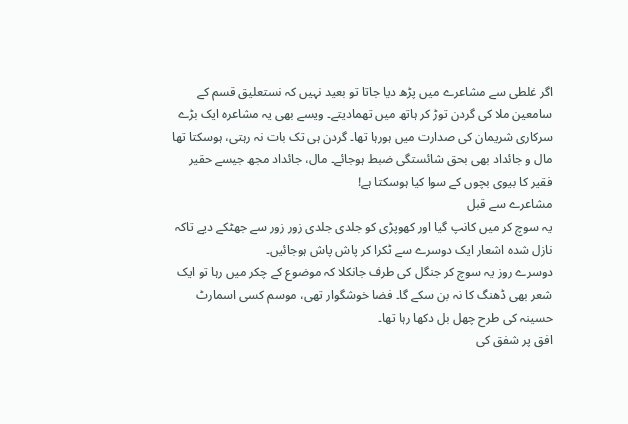اگر غلطی سے مشاعرے میں پڑھ دیا جاتا تو بعید نہیں کہ نستعلیق قسم کے سامعین ملا کی گردن توڑ کر ہاتھ میں تھمادیتے۔ ویسے بھی یہ مشاعرہ ایک بڑے سرکاری شریمان کی صدارت میں ہورہا تھا۔ گردن ہی تک بات نہ رہتی، ہوسکتا تھا مال و جائداد بھی بحق شائستگی ضبط ہوجائے۔ مال، جائداد مجھ جیسے حقیر فقیر کا بیوی بچوں کے سوا کیا ہوسکتا ہے!
مشاعرے سے قبل
یہ سوچ کر میں کانپ گیا اور کھوپڑی کو جلدی جلدی زور زور سے جھٹکے دیے تاکہ نازل شدہ اشعار ایک دوسرے سے ٹکرا کر پاش پاش ہوجائیں۔
دوسرے روز یہ سوچ کر جنگل کی طرف جانکلا کہ موضوع کے چکر میں رہا تو ایک شعر بھی ڈھنگ کا نہ بن سکے گا۔ فضا خوشگوار تھی، موسم کسی اسمارٹ حسینہ کی طرح چھل بل دکھا رہا تھا۔
افق پر شفق کی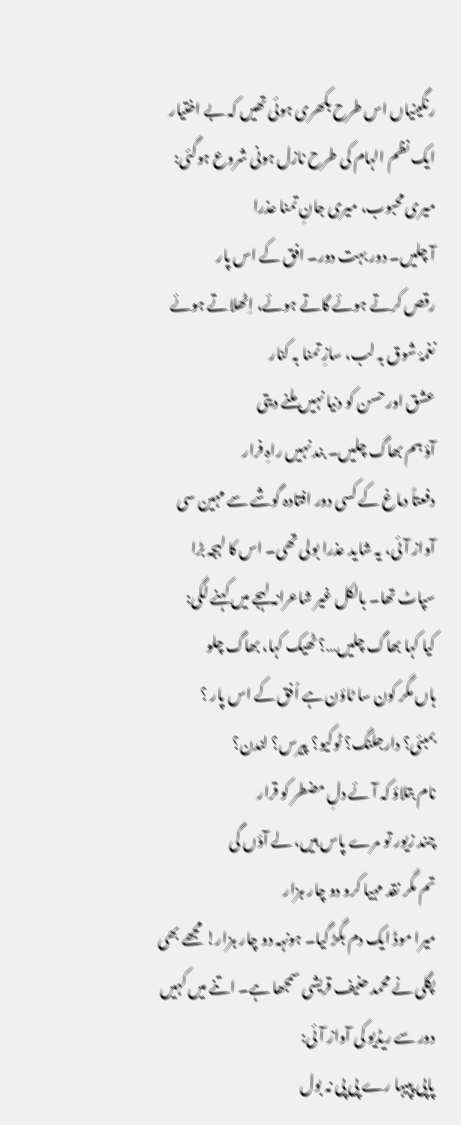رنگینیاں اس طرح بکھری ہوئی تھیں کہ بے اختیار ایک نظم الہام کی طرح نازل ہونی شروع ہوگئی:
میری محبوب، میری جانِ تمنا عذرا
آ چلیں۔ دور بہت دور۔ افق کے اس پار
رقص کرتے ہوئے گاتے ہوئے، اِٹھلاتے ہوئے
نغمۂ شوق بہ لب، سازِ تمنا بہ کنار
عشق اور حسن کو دنیا نہیں ملنے دیتی
آؤ ہم بھاگ چلیں۔ بند نہیں راہِ فرار
دفعتاً دماغ کے کسی دور افتادہ گوشے سے مہین سی آواز آئی، یہ شاید عذرا بولی تھی۔ اس کا لہجہ بڑا سپاٹ تھا۔ بالکل غیر شاعرانہ لہجے میں کہنے لگی:
کیا کہا بھاگ چلیں…؟ ٹھیک کہا، بھاگ چلو
ہاں مگر کون سا ٹاؤن ہے اُفق کے اس پار ؟
بمبئی؟ دارجلنگ؟ ٹوکیو؟ پیرس؟ لندن؟
نام بتلاؤ کہ آئے دلِ مضطر کو قرار
چند زیور تو مرے پاس ہیں، لے آؤں گی
تم مگر نقد مہیا کرو دو چار ہزار
میرا موڈ ایک دم بگڑ گیا۔ ہونہہ دو چار ہزار! مجھے بھی پگلی نے محمد حنیف قریشی سمجھا ہے۔ اتنے میں کہیں دور سے ریڈیو کی آواز آئی:
پاپی پپیہا رے پی پی نہ بول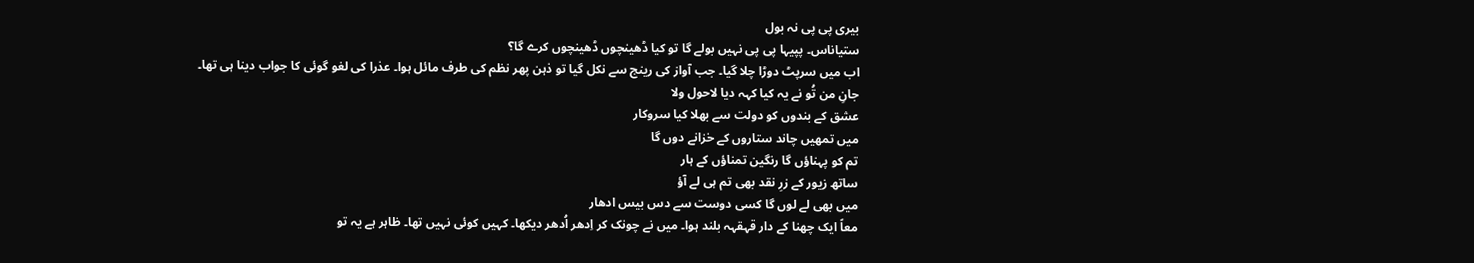بیری پی پی نہ بول
ستیاناس۔ پپیہا پی پی نہیں بولے گا تو کیا ڈھینچوں ڈھینچوں کرے گا؟
اب میں سرپٹ دوڑا چلا گیا۔ جب آواز کی رینج سے نکل گیا تو ذہن پھر نظم کی طرف مائل ہوا۔ عذرا کی لغو گوئی کا جواب دینا ہی تھا۔
جانِ من تُو نے یہ کیا کہہ دیا لاحول ولا
عشق کے بندوں کو دولت سے بھلا کیا سروکار
میں تمھیں چاند ستاروں کے خزانے دوں گا
تم کو پہناؤں گا رنگین تمناؤں کے ہار
ساتھ زیور کے زرِ نقد بھی تم ہی لے آؤ
میں بھی لے لوں گا کسی دوست سے دس بیس ادھار
معاً ایک چھنا کے دار قہقہہ بلند ہوا۔ میں نے چونک کر اِدھر اُدھر دیکھا۔ کہیں کوئی نہیں تھا۔ ظاہر ہے یہ تو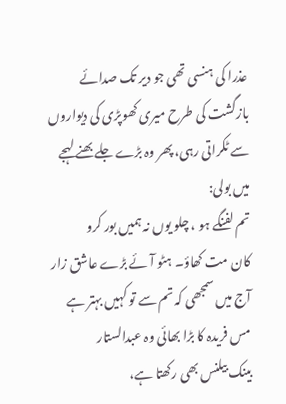عذرا کی ہنسی تھی جو دیر تک صدائے بازگشت کی طرح میری کھوپڑی کی دیواروں سے ٹکراتی رہی، پھر وہ بڑے جلے بھنے لہجے میں بولی:
تم لفنگے ہو ، چلو یوں نہ ہمیں بور کرو
کان مت کھاؤ۔ ہٹو آئے بڑے عاشق زار
آج میں سمجھی کہ تم سے تو کہیں بہتر ہے
مس فریدہ کا بڑا بھائی وہ عبدالستار
بینک بیلنس بھی رکھتا ہے،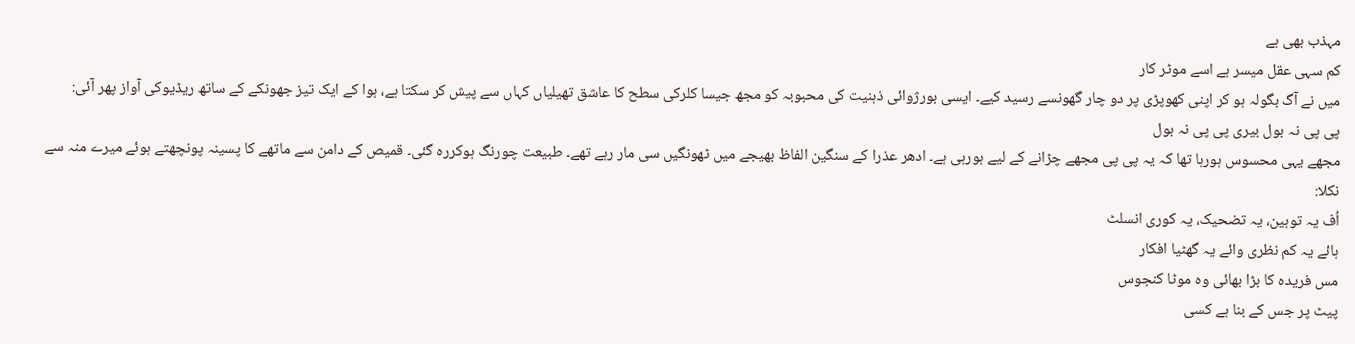مہذب بھی ہے
کم سہی عقل میسر ہے اسے موٹر کار
میں نے آگ بگولہ ہو کر اپنی کھوپڑی پر دو چار گھونسے رسید کیے۔ ایسی بورژوائی ذہنیت کی محبوبہ کو مجھ جیسا کلرکی سطح کا عاشق تھیلیاں کہاں سے پیش کر سکتا ہے، ہوا کے ایک تیز جھونکے کے ساتھ ریڈیوکی آواز پھر آئی:
پی پی نہ بول بیری پی پی نہ بول
مجھے یہی محسوس ہورہا تھا کہ یہ پی پی مجھے چڑانے کے لیے ہورہی ہے۔ ادھر عذرا کے سنگین الفاظ بھیجے میں ٹھونگیں سی مار رہے تھے۔ طبیعت چورنگ ہوکررہ گئی۔ قمیص کے دامن سے ماتھے کا پسینہ پونچھتے ہوئے میرے منہ سے نکلا:
اُف یہ توہین، یہ تضحیک، یہ کوری انسلٹ
ہائے یہ کم نظری وائے یہ گھٹیا افکار
مس فریدہ کا بڑا بھائی وہ موٹا کنجوس
پیٹ پر جس کے بنا ہے کسی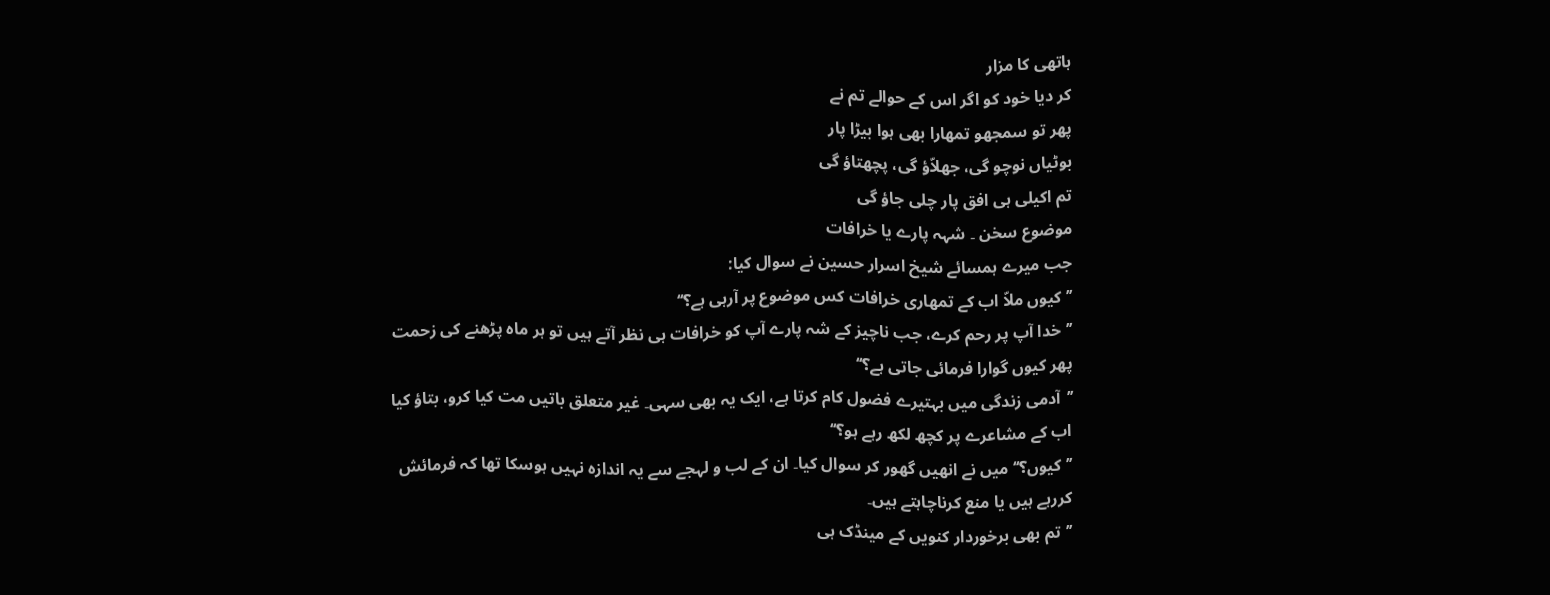ہاتھی کا مزار
کر دیا خود کو اگر اس کے حوالے تم نے
پھر تو سمجھو تمھارا بھی ہوا بیڑا پار
بوٹیاں نوچو گی، جھلاّؤ گی، پچھتاؤ گی
تم اکیلی ہی افق پار چلی جاؤ گی
موضوع سخن ۔ شہہ پارے یا خرافات
جب میرے ہمسائے شیخ اسرار حسین نے سوال کیا:
’’کیوں ملاّ اب کے تمھاری خرافات کس موضوع پر آرہی ہے؟‘‘
’’خدا آپ پر رحم کرے، جب ناچیز کے شہ پارے آپ کو خرافات ہی نظر آتے ہیں تو ہر ماہ پڑھنے کی زحمت پھر کیوں گوارا فرمائی جاتی ہے؟‘‘
’’آدمی زندگی میں بہتیرے فضول کام کرتا ہے، ایک یہ بھی سہی۔ غیر متعلق باتیں مت کیا کرو، بتاؤ کیا اب کے مشاعرے پر کچھ لکھ رہے ہو؟‘‘
’’کیوں؟‘‘ میں نے انھیں گھور کر سوال کیا۔ ان کے لب و لہجے سے یہ اندازہ نہیں ہوسکا تھا کہ فرمائش کررہے ہیں یا منع کرناچاہتے ہیں۔
’’تم بھی برخوردار کنویں کے مینڈک ہی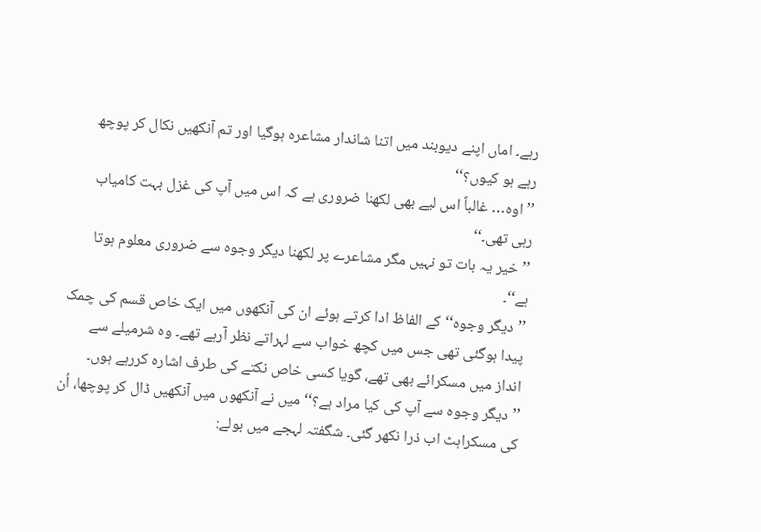رہے۔ اماں اپنے دیوبند میں اتنا شاندار مشاعرہ ہوگیا اور تم آنکھیں نکال کر پوچھ رہے ہو کیوں؟‘‘
’’اوہ… غالباً اس لیے بھی لکھنا ضروری ہے کہ اس میں آپ کی غزل بہت کامیاب رہی تھی۔‘‘
’’خیر یہ بات تو نہیں مگر مشاعرے پر لکھنا دیگر وجوہ سے ضروری معلوم ہوتا ہے‘‘۔
’’دیگر وجوہ‘‘ کے الفاظ ادا کرتے ہوئے ان کی آنکھوں میں ایک خاص قسم کی چمک پیدا ہوگئی تھی جس میں کچھ خواب سے لہراتے نظر آرہے تھے۔ وہ شرمیلے سے انداز میں مسکرائے بھی تھے، گویا کسی خاص نکتے کی طرف اشارہ کررہے ہوں۔
’’دیگر وجوہ سے آپ کی کیا مراد ہے؟‘‘ میں نے آنکھوں میں آنکھیں ڈال کر پوچھا، اُن کی مسکراہٹ اب ذرا نکھر گئی۔ شگفتہ لہجے میں بولے: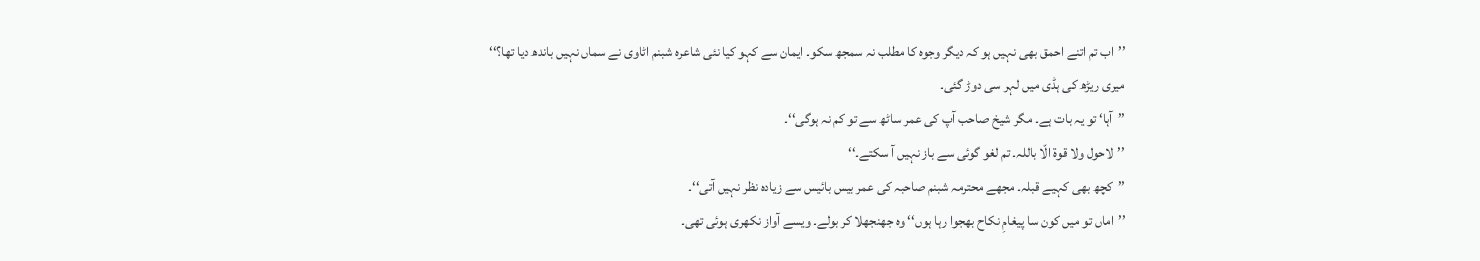’’اب تم اتنے احمق بھی نہیں ہو کہ دیگر وجوہ کا مطلب نہ سمجھ سکو۔ ایمان سے کہو کیا نئی شاعرہ شبنم اٹاوی نے سماں نہیں باندھ دیا تھا؟‘‘
میری ریڑھ کی ہڈی میں لہر سی دوڑ گئی۔
’’آہا‘ تو یہ بات ہے۔ مگر شیخ صاحب آپ کی عمر ساٹھ سے تو کم نہ ہوگی‘‘۔
’’لاحول ولا قوۃ الّا باللہ۔ تم لغو گوئی سے باز نہیں آ سکتے۔‘‘
’’کچھ بھی کہیے قبلہ۔ مجھے محترمہ شبنم صاحبہ کی عمر بیس بائیس سے زیادہ نظر نہیں آتی‘‘۔
’’اماں تو میں کون سا پیغامِ نکاح بھجوا رہا ہوں‘‘ وہ جھنجھلا کر بولے۔ ویسے آواز نکھری ہوئی تھی۔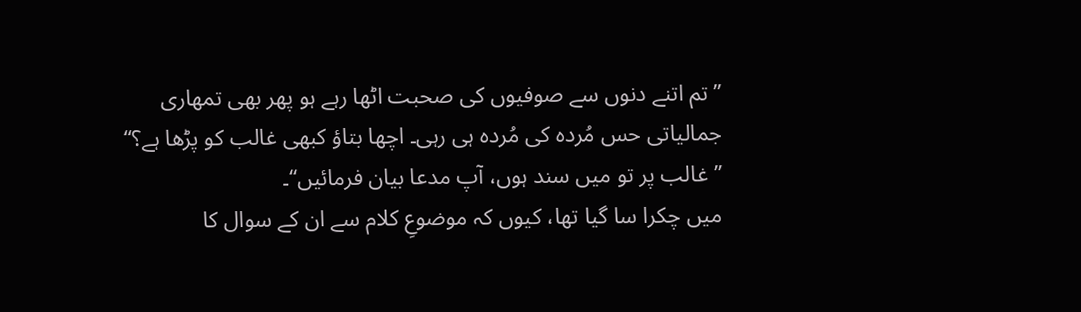’’تم اتنے دنوں سے صوفیوں کی صحبت اٹھا رہے ہو پھر بھی تمھاری جمالیاتی حس مُردہ کی مُردہ ہی رہی۔ اچھا بتاؤ کبھی غالب کو پڑھا ہے؟‘‘
’’غالب پر تو میں سند ہوں، آپ مدعا بیان فرمائیں‘‘۔
میں چکرا سا گیا تھا، کیوں کہ موضوعِ کلام سے ان کے سوال کا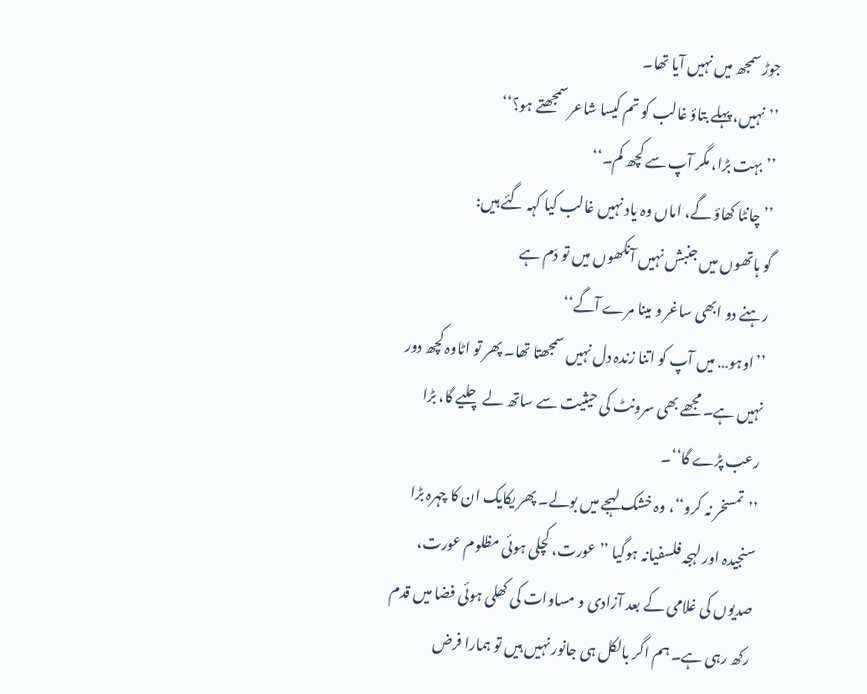جوڑ سمجھ میں نہیں آیا تھا۔
’’نہیں، پہلے بتاؤ غالب کو تم کیسا شاعر سمجھتے ہو؟‘‘
’’بہت بڑا، مگر آپ سے کچھ کم۔‘‘
’’چانٹا کھاؤ گے، اماں وہ یاد نہیں غالب کیا کہہ گئے ہیں:
گو ہاتھوں میں جنبش نہیں آنکھوں میں تو دَم ہے
رہنے دو ابھی ساغر و مینا مرے آگے‘‘
’’اوہو… میں آپ کو اتنا زندہ دل نہیں سمجھتا تھا۔ پھر تو اٹاوہ کچھ دور نہیں ہے۔ مجھے بھی سرونٹ کی حیثیت سے ساتھ لے چلیے گا، بڑا رعب پڑے گا‘‘۔
’’تمسخر نہ کرو‘‘، وہ خشک لہجے میں بولے۔ پھر یکایک ان کا چہرہ بڑا سنجیدہ اور لہجہ فلسفیانہ ہوگیا ’’عورت، کچلی ہوئی مظلوم عورت، صدیوں کی غلامی کے بعد آزادی و مساوات کی کھلی ہوئی فضا میں قدم رکھ رہی ہے۔ ہم اگر بالکل ہی جانور نہیں ہیں تو ہمارا فرض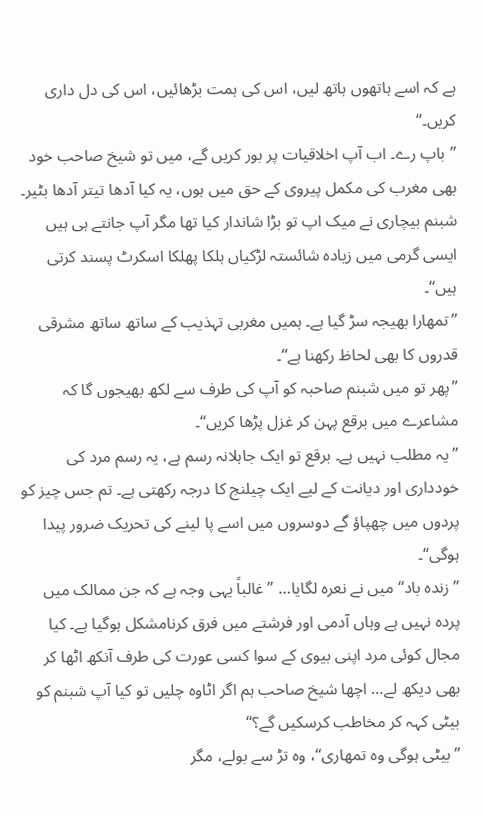ہے کہ اسے ہاتھوں ہاتھ لیں، اس کی ہمت بڑھائیں، اس کی دل داری کریں۔‘‘
’’باپ رے۔ اب آپ اخلاقیات پر بور کریں گے، میں تو شیخ صاحب خود بھی مغرب کی مکمل پیروی کے حق میں ہوں، یہ کیا آدھا تیتر آدھا بٹیر۔ شبنم بیچاری نے میک اپ تو بڑا شاندار کیا تھا مگر آپ جانتے ہی ہیں ایسی گرمی میں زیادہ شائستہ لڑکیاں ہلکا پھلکا اسکرٹ پسند کرتی ہیں‘‘۔
’’تمھارا بھیجہ سڑ گیا ہے۔ ہمیں مغربی تہذیب کے ساتھ ساتھ مشرقی قدروں کا بھی لحاظ رکھنا ہے‘‘۔
’’پھر تو میں شبنم صاحبہ کو آپ کی طرف سے لکھ بھیجوں گا کہ مشاعرے میں برقع پہن کر غزل پڑھا کریں‘‘۔
’’یہ مطلب نہیں ہے۔ برقع تو ایک جاہلانہ رسم ہے، یہ رسم مرد کی خودداری اور دیانت کے لیے ایک چیلنج کا درجہ رکھتی ہے۔ تم جس چیز کو پردوں میں چھپاؤ گے دوسروں میں اسے پا لینے کی تحریک ضرور پیدا ہوگی‘‘۔
’’زندہ باد‘‘ میں نے نعرہ لگایا… ’’غالباً یہی وجہ ہے کہ جن ممالک میں پردہ نہیں ہے وہاں آدمی اور فرشتے میں فرق کرنامشکل ہوگیا ہے۔ کیا مجال کوئی مرد اپنی بیوی کے سوا کسی عورت کی طرف آنکھ اٹھا کر بھی دیکھ لے… اچھا شیخ صاحب ہم اگر اٹاوہ چلیں تو کیا آپ شبنم کو بیٹی کہہ کر مخاطب کرسکیں گے؟‘‘
’’بیٹی ہوگی وہ تمھاری‘‘، وہ تڑ سے بولے، مگر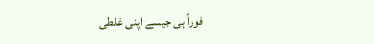فوراً ہی جیسے اپنی غلطی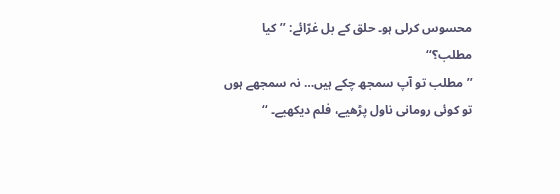محسوس کرلی ہو۔ حلق کے بل غرّائے: ’’کیا مطلب؟‘‘
’’مطلب تو آپ سمجھ چکے ہیں… نہ سمجھے ہوں تو کوئی رومانی ناول پڑھیے، فلم دیکھیے۔ ‘‘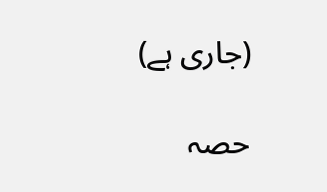(جاری ہے)

حصہ